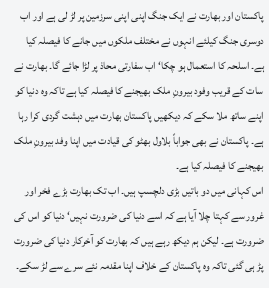پاکستان اور بھارت نے ایک جنگ اپنی اپنی سرزمین پر لڑ لی ہے اور اب دوسری جنگ کیلئے انہوں نے مختلف ملکوں میں جانے کا فیصلہ کیا ہے۔ اسلحہ کا استعمال ہو چکا‘ اب سفارتی محاذ پر لڑا جائے گا۔ بھارت نے سات کے قریب وفود بیرونِ ملک بھیجنے کا فیصلہ کیا ہے تاکہ وہ دنیا کو اپنے ساتھ ملا سکے کہ دیکھیں پاکستان بھارت میں دہشت گردی کرا رہا ہے۔ پاکستان نے بھی جواباً بلاول بھٹو کی قیادت میں اپنا وفد بیرونِ ملک بھیجنے کا فیصلہ کیا ہے۔
اس کہانی میں دو باتیں بڑی دلچسپ ہیں۔ اب تک بھارت بڑے فخر اور غرور سے کہتا چلا آیا ہے کہ اسے دنیا کی ضرورت نہیں‘ دنیا کو اس کی ضرورت ہے۔ لیکن ہم دیکھ رہے ہیں کہ بھارت کو آخرکار دنیا کی ضرورت پڑ ہی گئی تاکہ وہ پاکستان کے خلاف اپنا مقدمہ نئے سرے سے لڑ سکے۔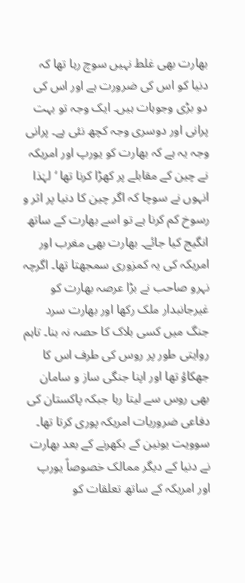بھارت بھی غلط نہیں سوچ رہا تھا کہ دنیا کو اس کی ضرورت ہے اور اس کی دو بڑی وجوہات ہیں۔ ایک وجہ تو بہت پرانی اور دوسری وجہ کچھ نئی ہے۔ پرانی وجہ یہ ہے کہ بھارت کو یورپ اور امریکہ نے چین کے مقابلے پر کھڑا کرنا تھا ‘لہٰذا انہوں نے سوچا کہ اگر چین کا دنیا پر اثر و رسوخ کم کرنا ہے تو اسے بھارت کے ساتھ انگیج کیا جائے۔ بھارت بھی مغرب اور امریکہ کی یہ کمزوری سمجھتا تھا۔ اگرچہ نہرو صاحب نے بڑا عرصہ بھارت کو غیرجانبدار ملک رکھا اور بھارت سرد جنگ میں کسی بلاک کا حصہ نہ بنا۔ تاہم روایتی طور پر روس کی طرف اس کا جھکاؤ تھا اور اپنا جنگی ساز و سامان بھی روس سے لیتا رہا جبکہ پاکستان کی دفاعی ضروریات امریکہ پوری کرتا تھا۔ سوویت یونین کے بکھرنے کے بعد بھارت نے دنیا کے دیگر ممالک خصوصاً یورپ اور امریکہ کے ساتھ تعلقات کو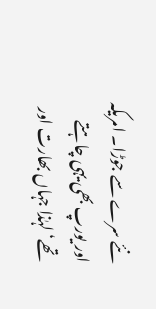نئے سرے سے جوڑا۔ امریکہ اور یورپ بھی یہی چاہتے تھے‘ لہٰذا جہاں بھارت اور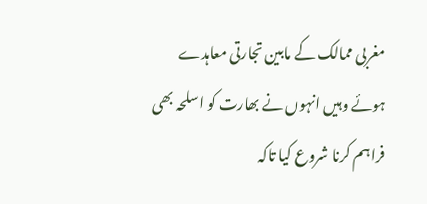مغربی ممالک کے مابین تجارتی معاہدے ہوئے وہیں انہوں نے بھارت کو اسلحہ بھی فراہم کرنا شروع کیا تاکہ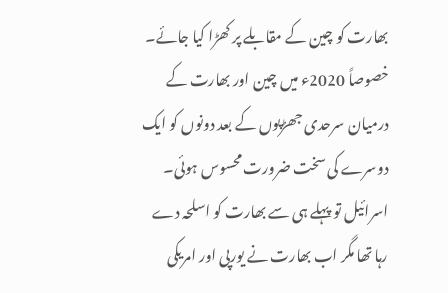بھارت کو چین کے مقابلے پر کھڑا کیا جائے۔ خصوصاً 2020ء میں چین اور بھارت کے درمیان سرحدی جھڑپوں کے بعد دونوں کو ایک دوسرے کی سخت ضرورت محسوس ہوئی۔ اسرائیل تو پہلے ہی سے بھارت کو اسلحہ دے رہا تھا مگر اب بھارت نے یورپی اور امریکی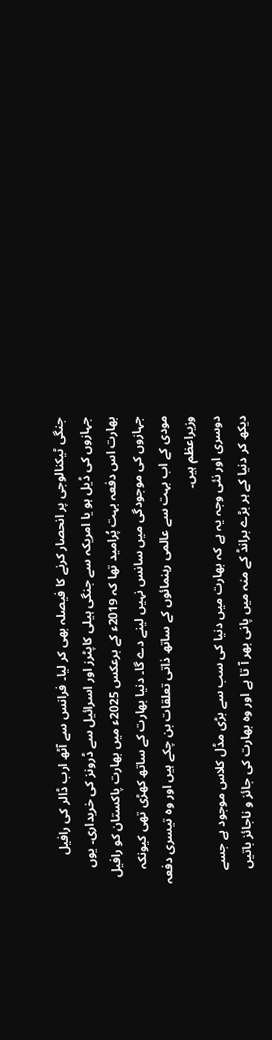جنگی ٹیکنالوجی پر انحصار کرنے کا فیصلہ بھی کر لیا۔ فرانس سے آٹھ ارب ڈالر کی رافیل جہازوں کی ڈیل ہو یا امریکہ سے جنگی ہیلی کاپٹرز اور اسرائیل سے ڈرونز کی خریداری۔ یوں بھارت اس دفعہ بہت پُرامید تھا کہ 2019ء کے برعکس 2025ء میں بھارت پاکستان کو رافیل جہازوں کی موجودگی میں سانس نہیں لینے دے گا۔ دنیا بھارت کے ساتھ کھڑی تھی کیونکہ مودی کے اب بہت سے عالمی رہنمائوں کے ساتھ ذاتی تعلقات بن چکے ہیں اور وہ تیسری دفعہ وزیراعظم ہیں۔
دوسری اور نئی وجہ یہ ہے کہ بھارت میں دنیا کی سب سے بڑی مڈل کلاس موجود ہے جسے دیکھ کر دنیا کے ہر بڑے برانڈ کے منہ میں پانی بھر آ تا ہے اور وہ بھارت کی جائز و ناجائز باتیں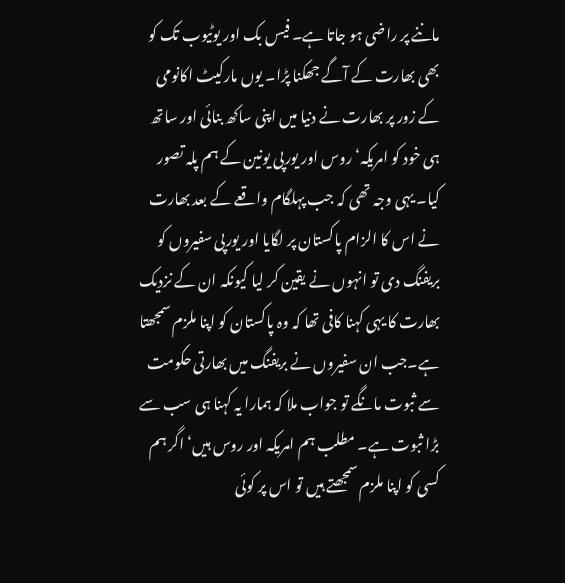ماننے پر راضی ہو جاتا ہے۔ فیس بک اور یوٹیوب تک کو بھی بھارت کے آگے جھکنا پڑا۔ یوں مارکیٹ اکانومی کے زور پر بھارت نے دنیا میں اپنی ساکھ بنائی اور ساتھ ہی خود کو امریکہ‘ روس اور یورپی یونین کے ہم پلہ تصور کیا۔ یہی وجہ تھی کہ جب پہلگام واقعے کے بعد بھارت نے اس کا الزام پاکستان پر لگایا اور یورپی سفیروں کو بریفنگ دی تو انہوں نے یقین کر لیا کیونکہ ان کے نزدیک بھارت کا یہی کہنا کافی تھا کہ وہ پاکستان کو اپنا ملزم سمجھتا ہے۔جب ان سفیروں نے بریفنگ میں بھارتی حکومت سے ثبوت مانگے تو جواب ملا کہ ہمارا یہ کہنا ہی سب سے بڑا ثبوت ہے۔ مطلب ہم امریکہ اور روس ہیں‘ اگر ہم کسی کو اپنا ملزم سمجھتے ہیں تو اس پر کوئی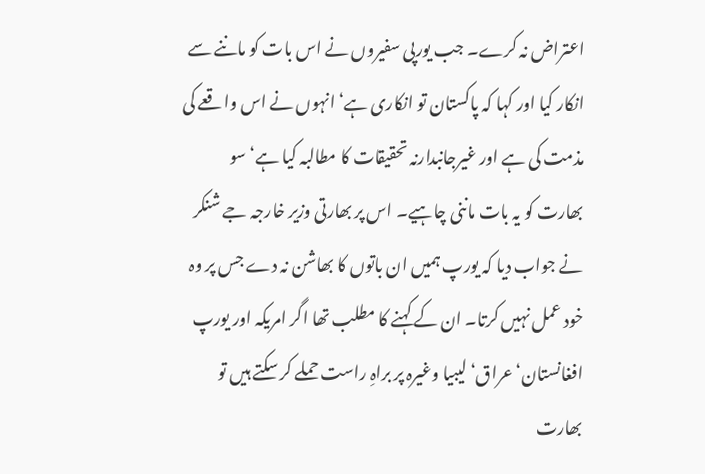اعتراض نہ کرے۔ جب یورپی سفیروں نے اس بات کو ماننے سے انکار کیا اور کہا کہ پاکستان تو انکاری ہے‘ انہوں نے اس واقعے کی مذمت کی ہے اور غیرجانبدارنہ تحقیقات کا مطالبہ کیا ہے‘ سو بھارت کو یہ بات ماننی چاہیے۔ اس پر بھارتی وزیر خارجہ جے شنکر نے جواب دیا کہ یورپ ہمیں ان باتوں کا بھاشن نہ دے جس پر وہ خود عمل نہیں کرتا۔ ان کے کہنے کا مطلب تھا اگر امریکہ اور یورپ افغانستان‘ عراق‘ لیبیا وغیرہ پر براہِ راست حملے کر سکتے ہیں تو بھارت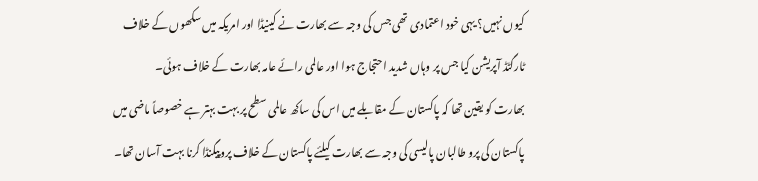کیوں نہیں؟ یہی خود اعتمادی تھی جس کی وجہ سے بھارت نے کینیڈا اور امریکہ میں سکھوں کے خلاف ٹارگٹڈ آپریشن کیا جس پر وہاں شدید احتجاج ہوا اور عالمی رائے عامہ بھارت کے خلاف ہوئی۔
بھارت کو یقین تھا کہ پاکستان کے مقابلے میں اس کی ساکھ عالمی سطح پر بہت بہتر ہے خصوصاً ماضی میں پاکستان کی پرو طالبان پالیسی کی وجہ سے بھارت کیلئے پاکستان کے خلاف پروپیگنڈا کرنا بہت آسان تھا۔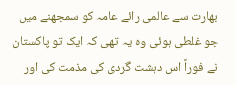بھارت سے عالمی رائے عامہ کو سمجھنے میں جو غلطی ہوئی وہ یہ تھی کہ ایک تو پاکستان نے فوراً اس دہشت گردی کی مذمت کی اور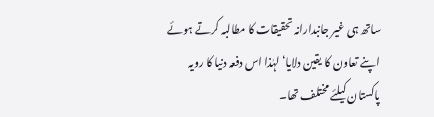ساتھ ہی غیر جانبدارانہ تحقیقات کا مطالبہ کرتے ہوئے اپنے تعاون کا یقین دلایا‘ لہٰذا اس دفعہ دنیا کا رویہ پاکستان کیلئے مختلف تھا۔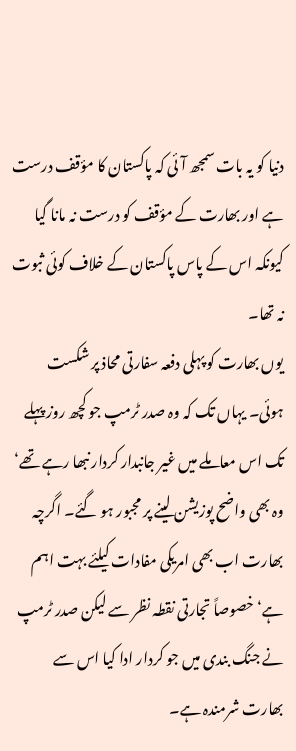دنیا کو یہ بات سمجھ آئی کہ پاکستان کا مؤقف درست ہے اور بھارت کے مؤقف کو درست نہ مانا گیا کیونکہ اس کے پاس پاکستان کے خلاف کوئی ثبوت نہ تھا۔
یوں بھارت کو پہلی دفعہ سفارتی محاذ پر شکست ہوئی۔ یہاں تک کہ وہ صدر ٹرمپ جو کچھ روز پہلے تک اس معاملے میں غیر جانبدار کردار نبھا رہے تھے‘ وہ بھی واضح پوزیشن لینے پر مجبور ہو گئے۔ اگرچہ بھارت اب بھی امریکی مفادات کیلئے بہت اہم ہے‘ خصوصاً تجارتی نقطہ نظر سے لیکن صدر ٹرمپ نے جنگ بندی میں جو کردار ادا کیا اس سے بھارت شرمندہ ہے۔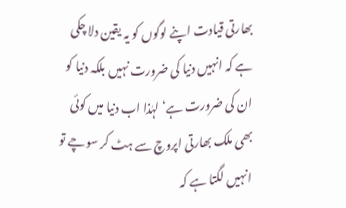بھارتی قیادت اپنے لوگوں کو یہ یقین دلا چکی ہے کہ انہیں دنیا کی ضرورت نہیں بلکہ دنیا کو ان کی ضرورت ہے‘ لہٰذا اب دنیا میں کوئی بھی ملک بھارتی اپروچ سے ہٹ کر سوچے تو انہیں لگتا ہے کہ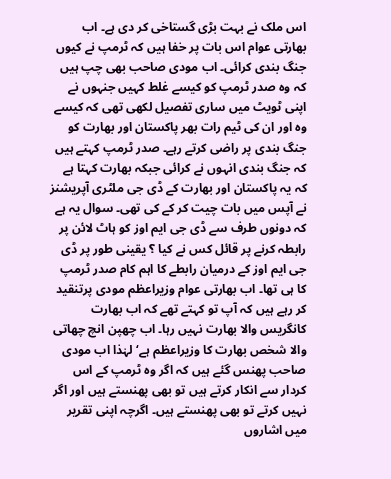اس ملک نے بہت بڑی گستاخی کر دی ہے۔ اب بھارتی عوام اس بات پر خفا ہیں کہ ٹرمپ نے کیوں جنگ بندی کرائی۔ اب مودی صاحب بھی چپ ہیں کہ وہ صدر ٹرمپ کو کیسے غلط کہیں جنہوں نے اپنی ٹویٹ میں ساری تفصیل لکھی تھی کہ کیسے وہ اور ان کی ٹیم رات بھر پاکستان اور بھارت کو جنگ بندی پر راضی کرتے رہے۔ صدر ٹرمپ کہتے ہیں کہ جنگ بندی انہوں نے کرائی جبکہ بھارت کہتا ہے کہ یہ پاکستان اور بھارت کے ڈی جی ملٹری آپریشنز نے آپس میں بات چیت کر کے کی تھی۔ سوال یہ ہے کہ دونوں طرف سے ڈی جی ایم اوز کو ہاٹ لائن پر رابطہ کرنے پر قائل کس نے کیا ؟ یقینی طور پر ڈی جی ایم اوز کے درمیان رابطے کا اہم کام صدر ٹرمپ کا ہی تھا۔ اب بھارتی عوام وزیراعظم مودی پرتنقید کر رہے ہیں کہ آپ تو کہتے تھے کہ اب بھارت کانگریس والا بھارت نہیں رہا۔ اب چھپن انچ چھاتی والا شخص بھارت کا وزیراعظم ہے‘ لہٰذا اب مودی صاحب پھنس گئے ہیں کہ اگر وہ ٹرمپ کے اس کردار سے انکار کرتے ہیں تو بھی پھنستے ہیں اور اگر نہیں کرتے تو بھی پھنستے ہیں۔ اگرچہ اپنی تقریر میں اشاروں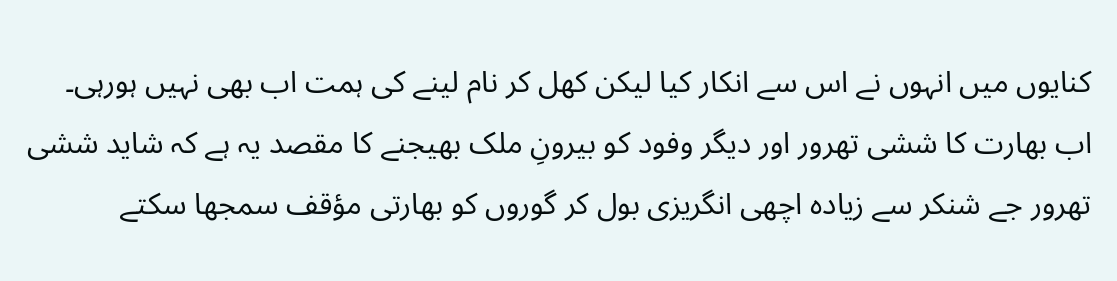کنایوں میں انہوں نے اس سے انکار کیا لیکن کھل کر نام لینے کی ہمت اب بھی نہیں ہورہی۔
اب بھارت کا ششی تھرور اور دیگر وفود کو بیرونِ ملک بھیجنے کا مقصد یہ ہے کہ شاید ششی تھرور جے شنکر سے زیادہ اچھی انگریزی بول کر گوروں کو بھارتی مؤقف سمجھا سکتے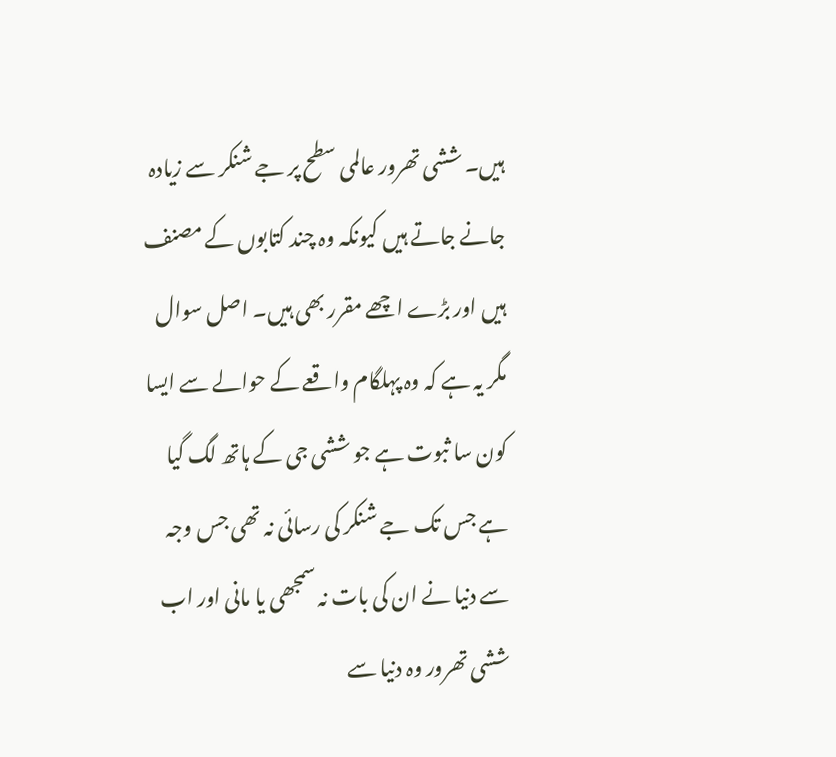ہیں۔ ششی تھرور عالمی سطح پر جے شنکر سے زیادہ جانے جاتے ہیں کیونکہ وہ چند کتابوں کے مصنف ہیں اور بڑے اچھے مقرر بھی ہیں۔ اصل سوال مگر یہ ہے کہ وہ پہلگام واقعے کے حوالے سے ایسا کون سا ثبوت ہے جو ششی جی کے ہاتھ لگ گیا ہے جس تک جے شنکر کی رسائی نہ تھی جس وجہ سے دنیا نے ان کی بات نہ سمجھی یا مانی اور اب ششی تھرور وہ دنیا سے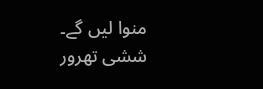منوا لیں گے۔ ششی تھرور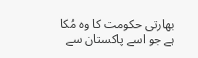بھارتی حکومت کا وہ مُکا ہے جو اسے پاکستان سے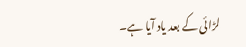لڑائی کے بعد یاد آیا ہے۔